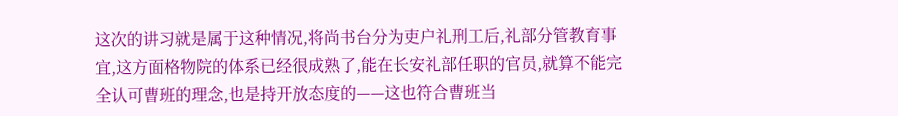这次的讲习就是属于这种情况,将尚书台分为吏户礼刑工后,礼部分管教育事宜,这方面格物院的体系已经很成熟了,能在长安礼部任职的官员,就算不能完全认可曹班的理念,也是持开放态度的——这也符合曹班当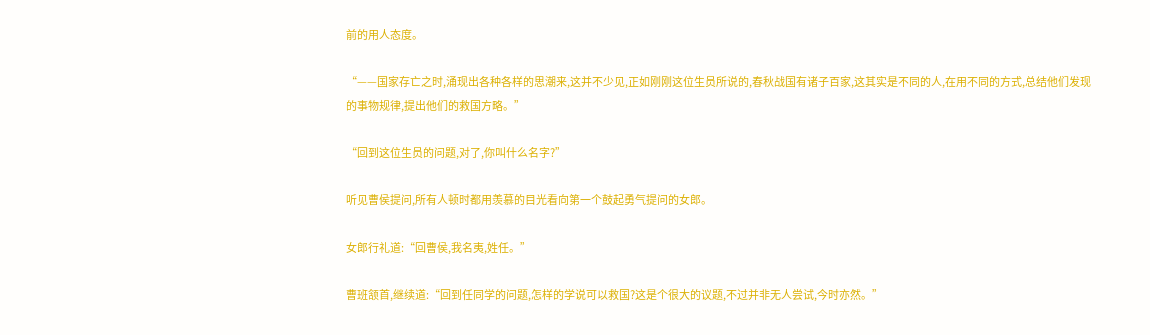前的用人态度。

“——国家存亡之时,涌现出各种各样的思潮来,这并不少见,正如刚刚这位生员所说的,春秋战国有诸子百家,这其实是不同的人,在用不同的方式,总结他们发现的事物规律,提出他们的救国方略。”

“回到这位生员的问题,对了,你叫什么名字?”

听见曹侯提问,所有人顿时都用羡慕的目光看向第一个鼓起勇气提问的女郎。

女郎行礼道:“回曹侯,我名夷,姓任。”

曹班颔首,继续道:“回到任同学的问题,怎样的学说可以救国?这是个很大的议题,不过并非无人尝试,今时亦然。”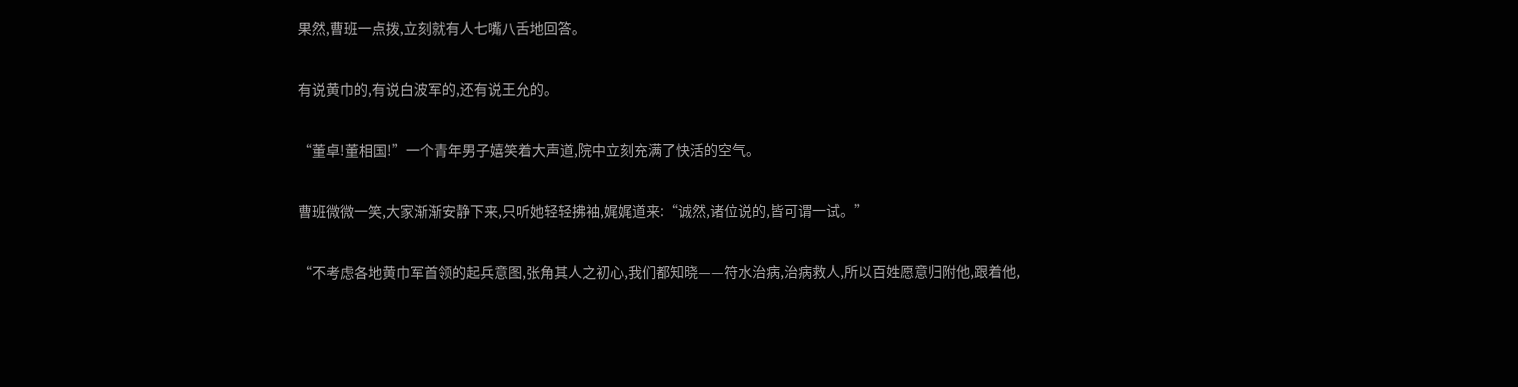果然,曹班一点拨,立刻就有人七嘴八舌地回答。

有说黄巾的,有说白波军的,还有说王允的。

“董卓!董相国!”一个青年男子嬉笑着大声道,院中立刻充满了快活的空气。

曹班微微一笑,大家渐渐安静下来,只听她轻轻拂袖,娓娓道来:“诚然,诸位说的,皆可谓一试。”

“不考虑各地黄巾军首领的起兵意图,张角其人之初心,我们都知晓——符水治病,治病救人,所以百姓愿意归附他,跟着他,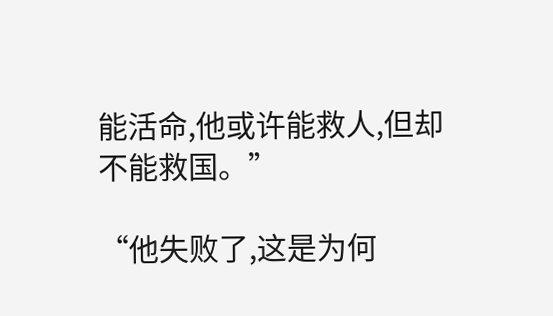能活命,他或许能救人,但却不能救国。”

“他失败了,这是为何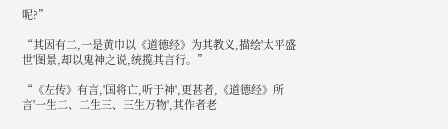呢?”

“其因有二,一是黄巾以《道德经》为其教义,描绘'太平盛世'图景,却以鬼神之说,统揽其言行。”

“《左传》有言,'国将亡,听于神',更甚者,《道德经》所言'一生二、二生三、三生万物',其作者老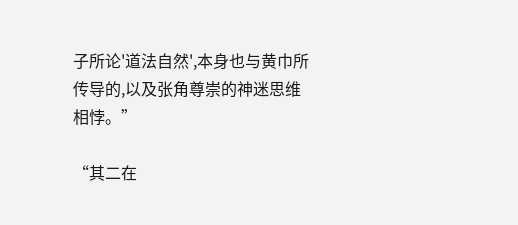子所论'道法自然',本身也与黄巾所传导的,以及张角尊崇的神迷思维相悖。”

“其二在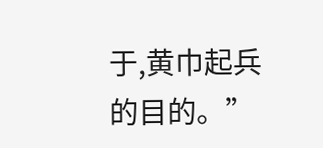于,黄巾起兵的目的。”